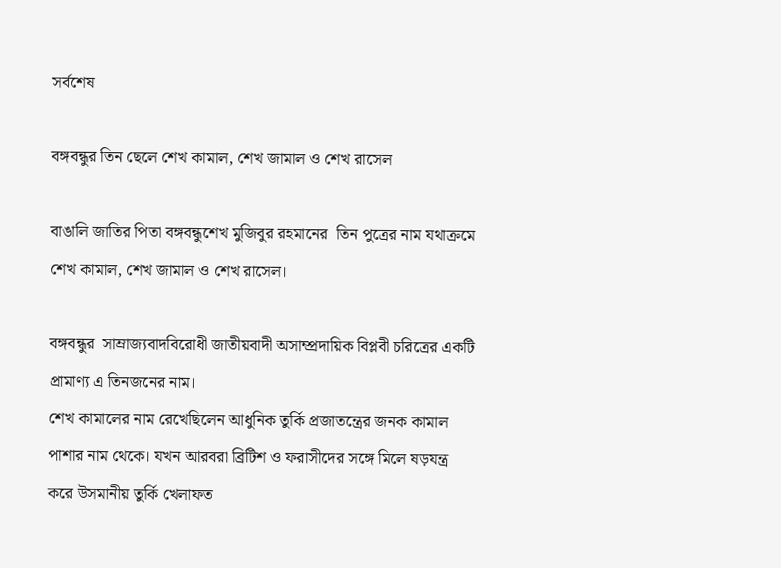সর্বশেষ

বঙ্গবন্ধুর তিন ছেলে শেখ কামাল, শেখ জামাল ও শেখ রাসেল

বাঙালি জাতির পিতা বঙ্গবন্ধুশেখ মুজিবুর রহমানের  তিন পুত্রের নাম যথাক্রমে শেখ কামাল, শেখ জামাল ও শেখ রাসেল।

বঙ্গবন্ধুর  সাম্রাজ্যবাদবিরোধী জাতীয়বাদী অসাম্প্রদায়িক বিপ্লবী চরিত্রের একটি প্রামাণ্য এ তিনজনের নাম।
শেখ কামালের নাম রেখেছিলেন আধুনিক তুর্কি প্রজাতন্ত্রের জনক কামাল পাশার নাম থেকে। যখন আরবরা ব্রিটিশ ও ফরাসীদের সঙ্গে মিলে ষড়যন্ত্র করে উসমানীয় তুর্কি খেলাফত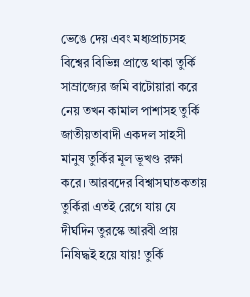ভেঙে দেয় এবং মধ্যপ্রাচ্যসহ বিশ্বের বিভিন্ন প্রান্তে থাকা তুর্কি সাম্রাজ্যের জমি বাটোয়ারা করে নেয় তখন কামাল পাশাসহ তুর্কি জাতীয়তাবাদী একদল সাহসী মানুষ তুর্কির মূল ভূখণ্ড রক্ষা করে। আরবদের বিশ্বাসঘাতকতায় তুর্কিরা এতই রেগে যায় যে দীর্ঘদিন তুরস্কে আরবী প্রায় নিষিদ্ধই হয়ে যায়! তুর্কি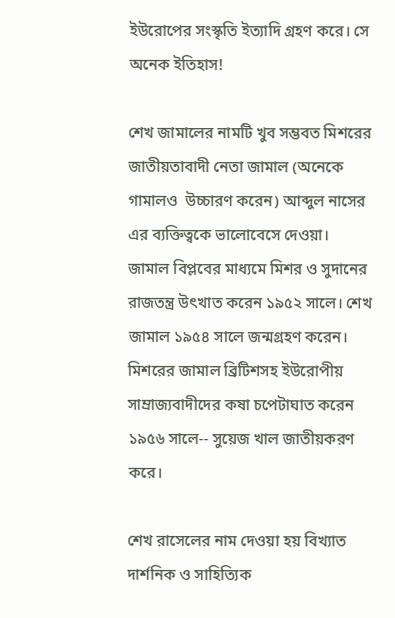ইউরোপের সংস্কৃতি ইত্যাদি গ্রহণ করে। সে অনেক ইতিহাস!

শেখ জামালের নামটি খুব সম্ভবত মিশরের জাতীয়তাবাদী নেতা জামাল (অনেকে গামালও  উচ্চারণ করেন) আব্দুল নাসের এর ব্যক্তিত্বকে ভালোবেসে দেওয়া। জামাল বিপ্লবের মাধ্যমে মিশর ও সুদানের রাজতন্ত্র উৎখাত করেন ১৯৫২ সালে। শেখ জামাল ১৯৫৪ সালে জন্মগ্রহণ করেন। মিশরের জামাল ব্রিটিশসহ ইউরোপীয় সাম্রাজ্যবাদীদের কষা চপেটাঘাত করেন ১৯৫৬ সালে-- সুয়েজ খাল জাতীয়করণ করে।

শেখ রাসেলের নাম দেওয়া হয় বিখ্যাত দার্শনিক ও সাহিত্যিক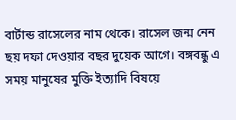বার্টান্ড রাসেলের নাম থেকে। রাসেল জন্ম নেন ছয় দফা দেওয়ার বছর দুয়েক আগে। বঙ্গবন্ধু এ সময় মানুষের মুক্তি ইত্যাদি বিষয়ে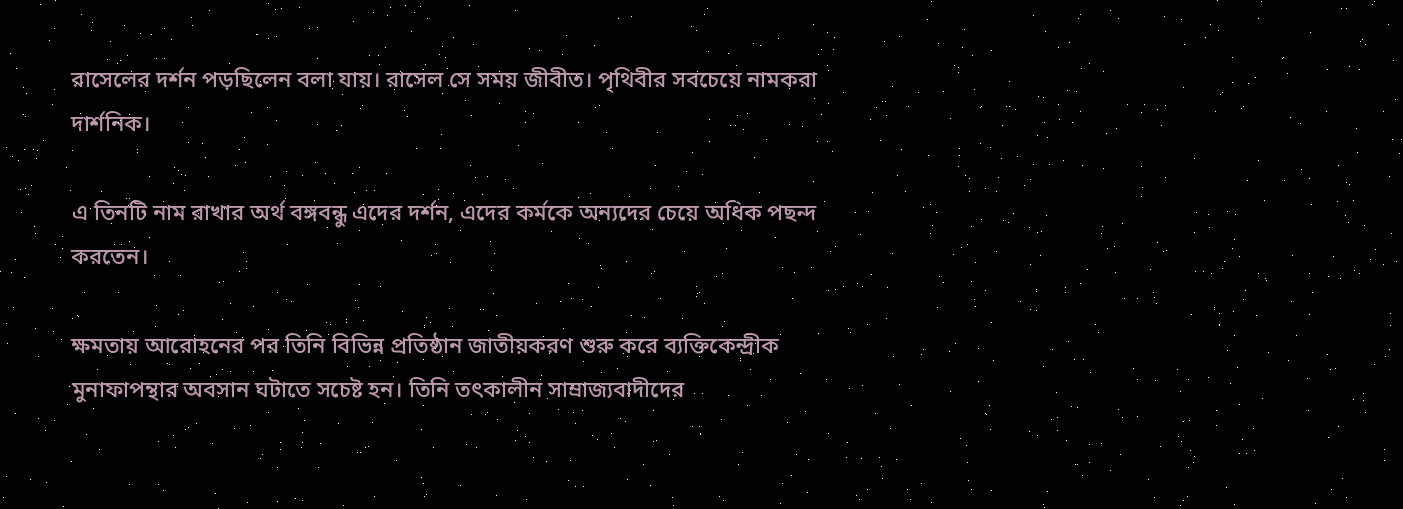রাসেলের দর্শন পড়ছিলেন বলা যায়। রাসেল সে সময় জীবীত। পৃথিবীর সবচেয়ে নামকরা দার্শনিক।

এ তিনটি নাম রাখার অর্থ বঙ্গবন্ধু এদের দর্শন, এদের কর্মকে অন্যদের চেয়ে অধিক পছন্দ করতেন।

ক্ষমতায় আরোহনের পর তিনি বিভিন্ন প্রতিষ্ঠান জাতীয়করণ শুরু করে ব্যক্তিকেন্দ্রীক মুনাফাপন্থার অবসান ঘটাতে সচেষ্ট হন। তিনি তৎকালীন সাম্রাজ্যবাদীদের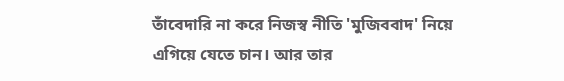তাঁবেদারি না করে নিজস্ব নীতি 'মুজিববাদ' নিয়ে এগিয়ে যেতে চান। আর তার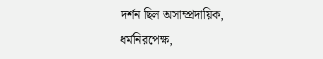দর্শন ছিল অসাম্প্রদায়িক, ধর্মনিরপেক্ষ,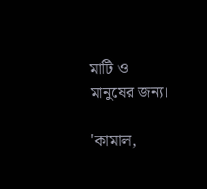মাটি ও মানুষের জন্য।

'কামাল,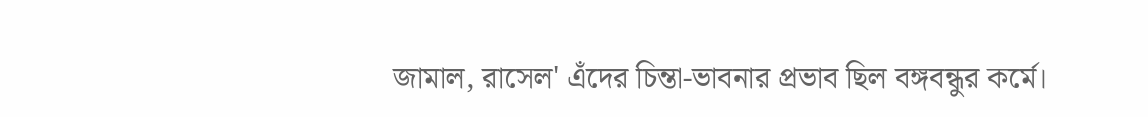জামাল, রাসেল' এঁদের চিন্তা-ভাবনার প্রভাব ছিল বঙ্গবন্ধুর কর্মে।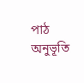পাঠ অনুভূতি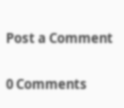Post a Comment

0 Comments